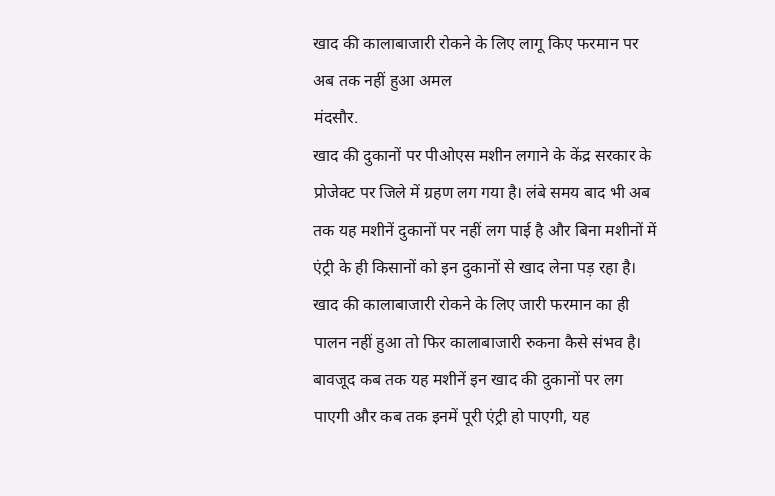खाद की कालाबाजारी रोकने के लिए लागू किए फरमान पर अब तक नहीं हुआ अमल
मंदसौर.
खाद की दुकानों पर पीओएस मशीन लगाने के केंद्र सरकार के प्रोजेक्ट पर जिले में ग्रहण लग गया है। लंबे समय बाद भी अब तक यह मशीनें दुकानों पर नहीं लग पाई है और बिना मशीनों में एंट्री के ही किसानों को इन दुकानों से खाद लेना पड़ रहा है। खाद की कालाबाजारी रोकने के लिए जारी फरमान का ही पालन नहीं हुआ तो फिर कालाबाजारी रुकना कैसे संभव है। बावजूद कब तक यह मशीनें इन खाद की दुकानों पर लग पाएगी और कब तक इनमें पूरी एंट्री हो पाएगी, यह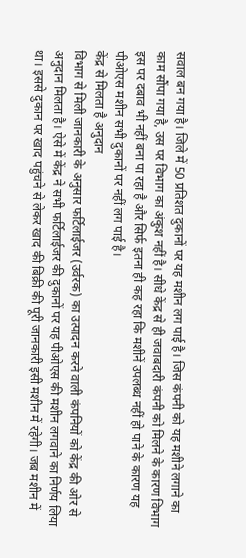सवाल बन गया है। जिले में 50 प्रतिशत दुकानों पर यह मशीन लग पाई है। जिस कंपनी को यह मशीने लगाने का काम सौंपा गया है, उस पर विभाग का अंकुश नहीं है। सीधे केंद्र से ही जवाबदारी कंपनी को मिलने के कारण विभाग इस पर दबाव भी नहीं बना पा रहा है और सिर्फ इतना ही कह रहा कि मशीनें उपलब्ध नहीं हो पाने के कारण यह पीओएस मशीन सभी दुकानों पर नहीं लग पाई है।
केंद्र से मिलता है अनुदान
विभाग से मिली जानकारी के अनुसार फर्टिलाईजर (उर्वरक) का उत्पादन करने वाली कंपनियों को केंद्र की ओर से अनुदान मिलता है। ऐसे में केंद्र ने सभी फर्टिलाईजर की दुकानों पर यह पीओएस की मशीन लगवाने का निर्णय लिया था। इससे दुकान पर खाद पहुंचने से लेकर खाद की बिक्री की पूरी जानकारी इसी मशीन में रहेगी। जब मशीन में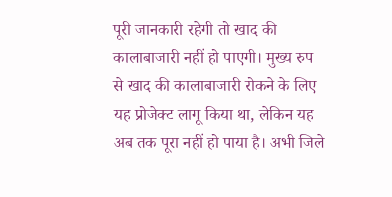पूरी जानकारी रहेगी तो खाद की कालाबाजारी नहीं हो पाएगी। मुख्य रुप से खाद की कालाबाजारी रोकने के लिए यह प्रोजेक्ट लागू किया था, लेकिन यह अब तक पूरा नहीं हो पाया है। अभी जिले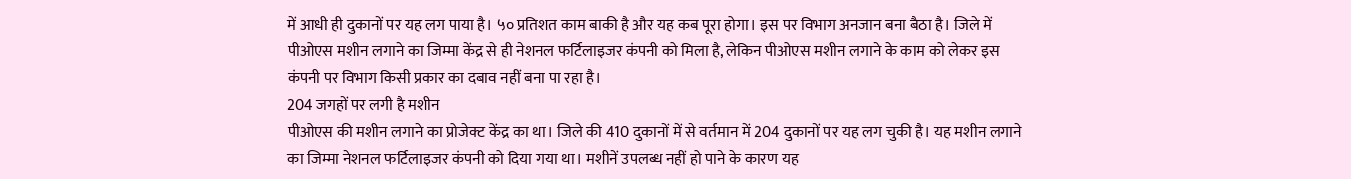में आधी ही दुकानों पर यह लग पाया है। ५० प्रतिशत काम बाकी है और यह कब पूरा होगा। इस पर विभाग अनजान बना बैठा है। जिले में पीओएस मशीन लगाने का जिम्मा केंद्र से ही नेशनल फर्टिलाइजर कंपनी को मिला है, लेकिन पीओएस मशीन लगाने के काम को लेकर इस कंपनी पर विभाग किसी प्रकार का दबाव नहीं बना पा रहा है।
204 जगहों पर लगी है मशीन
पीओएस की मशीन लगाने का प्रोजेक्ट केंद्र का था। जिले की 410 दुकानों में से वर्तमान में 204 दुकानों पर यह लग चुकी है। यह मशीन लगाने का जिम्मा नेशनल फर्टिलाइजर कंपनी को दिया गया था। मशीनें उपलब्ध नहीं हो पाने के कारण यह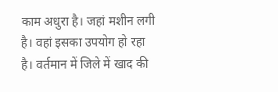काम अधुरा है। जहां मशीन लगी है। वहां इसका उपयोग हो रहा है। वर्तमान में जिले में खाद की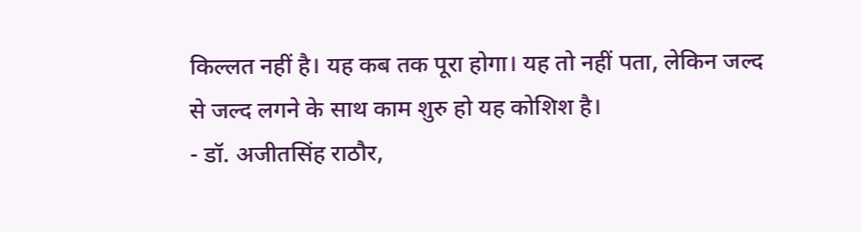किल्लत नहीं है। यह कब तक पूरा होगा। यह तो नहीं पता, लेकिन जल्द से जल्द लगने के साथ काम शुरु हो यह कोशिश है।
- डॉ. अजीतसिंह राठौर,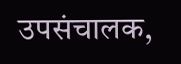उपसंचालक,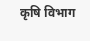कृषि विभाग